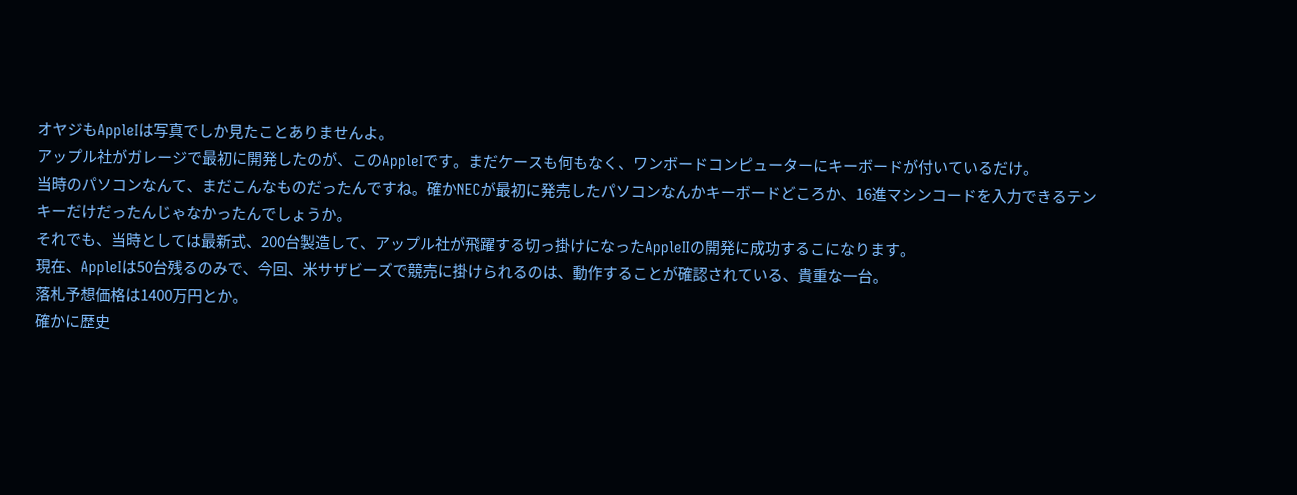オヤジもAppleⅠは写真でしか見たことありませんよ。
アップル社がガレージで最初に開発したのが、このAppleⅠです。まだケースも何もなく、ワンボードコンピューターにキーボードが付いているだけ。
当時のパソコンなんて、まだこんなものだったんですね。確かNECが最初に発売したパソコンなんかキーボードどころか、16進マシンコードを入力できるテンキーだけだったんじゃなかったんでしょうか。
それでも、当時としては最新式、200台製造して、アップル社が飛躍する切っ掛けになったAppleⅡの開発に成功するこになります。
現在、AppleⅠは50台残るのみで、今回、米サザビーズで競売に掛けられるのは、動作することが確認されている、貴重な一台。
落札予想価格は1400万円とか。
確かに歴史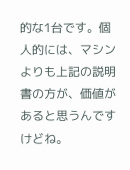的な1台です。個人的には、マシンよりも上記の説明書の方が、価値があると思うんですけどね。